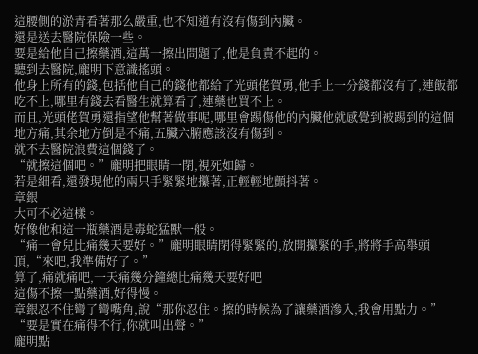這腰側的淤青看著那么嚴重,也不知道有沒有傷到內臟。
還是送去醫院保險一些。
要是給他自己擦藥酒,這萬一擦出問題了,他是負責不起的。
聽到去醫院,龐明下意識搖頭。
他身上所有的錢,包括他自己的錢他都給了光頭佬賀勇,他手上一分錢都沒有了,連飯都吃不上,哪里有錢去看醫生就算看了,連藥也買不上。
而且,光頭佬賀勇還指望他幫著做事呢,哪里會踢傷他的內臟他就感覺到被踢到的這個地方痛,其余地方倒是不痛,五臟六腑應該沒有傷到。
就不去醫院浪費這個錢了。
“就擦這個吧。”龐明把眼睛一閉,視死如歸。
若是細看,還發現他的兩只手緊緊地攥著,正輕輕地顫抖著。
章銀
大可不必這樣。
好像他和這一瓶藥酒是毒蛇猛獸一般。
“痛一會兒比痛幾天要好。”龐明眼睛閉得緊緊的,放開攥緊的手,將將手高舉頭頂,“來吧,我準備好了。”
算了,痛就痛吧,一天痛幾分鐘總比痛幾天要好吧
這傷不擦一點藥酒,好得慢。
章銀忍不住彎了彎嘴角,說“那你忍住。擦的時候為了讓藥酒滲入,我會用點力。”
“要是實在痛得不行,你就叫出聲。”
龐明點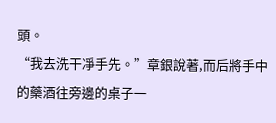頭。
“我去洗干凈手先。”章銀說著,而后將手中的藥酒往旁邊的桌子一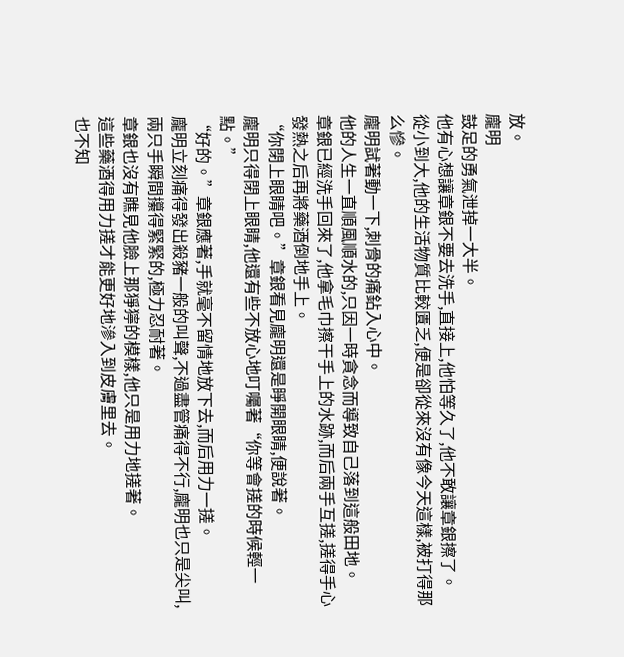放。
龐明
鼓足的勇氣泄掉一大半。
他有心想讓章銀不要去洗手,直接上,他怕等久了,他不敢讓章銀擦了。
從小到大,他的生活物質比較匱乏,便是卻從來沒有像今天這樣,被打得那么慘。
龐明試著動一下,刺骨的痛鉆入心中。
他的人生一直順風順水的,只因一時貪念而導致自己落到這般田地。
章銀已經洗手回來了,他拿毛巾擦干手上的水跡,而后兩手互搓,搓得手心發熱之后再將藥酒倒地手上。
“你閉上眼睛吧。”章銀看見龐明還是睜開眼睛,便說著。
龐明只得閉上眼睛,他還有些不放心地叮囑著“你等會搓的時候輕一點。”
“好的。”章銀應著,手就毫不留情地放下去,而后用力一搓。
龐明立刻痛得發出殺豬一般的叫聲,不過盡管痛得不行,龐明也只是尖叫,兩只手瞬間攥得緊緊的,極力忍耐著。
章銀也沒有瞧見他臉上那猙獰的模樣,他只是用力地搓著。
這些藥酒得用力搓才能更好地滲入到皮膚里去。
也不知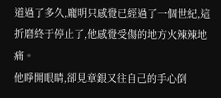道過了多久,龐明只感覺已經過了一個世紀,這折磨終于停止了,他感覺受傷的地方火辣辣地痛。
他睜開眼睛,卻見章銀又往自己的手心倒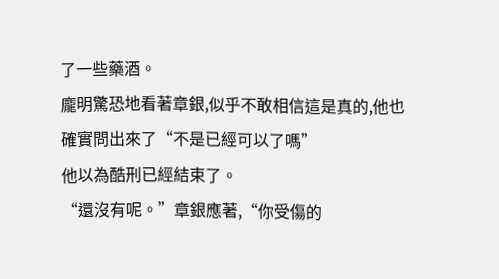了一些藥酒。
龐明驚恐地看著章銀,似乎不敢相信這是真的,他也確實問出來了“不是已經可以了嗎”
他以為酷刑已經結束了。
“還沒有呢。”章銀應著,“你受傷的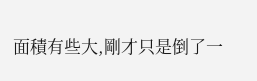面積有些大,剛才只是倒了一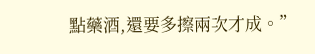點藥酒,還要多擦兩次才成。”